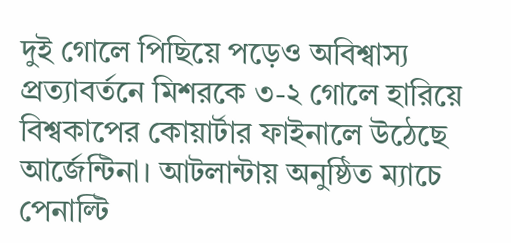দুই গোলে পিছিয়ে পড়েও অবিশ্বাস্য প্রত্যাবর্তনে মিশরকে ৩-২ গোলে হারিয়ে বিশ্বকাপের কোয়ার্টার ফাইনালে উঠেছে আর্জেন্টিনা। আটলান্টায় অনুষ্ঠিত ম্যাচে পেনাল্টি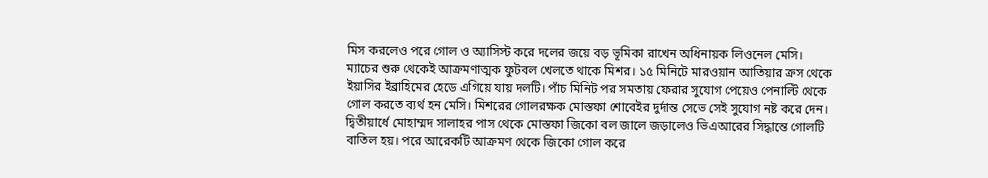মিস করলেও পরে গোল ও অ্যাসিস্ট করে দলের জয়ে বড় ভূমিকা রাখেন অধিনায়ক লিওনেল মেসি।
ম্যাচের শুরু থেকেই আক্রমণাত্মক ফুটবল খেলতে থাকে মিশর। ১৫ মিনিটে মারওয়ান আতিয়ার ক্রস থেকে ইয়াসির ইব্রাহিমের হেডে এগিয়ে যায় দলটি। পাঁচ মিনিট পর সমতায় ফেরার সুযোগ পেয়েও পেনাল্টি থেকে গোল করতে ব্যর্থ হন মেসি। মিশরের গোলরক্ষক মোস্তফা শোবেইর দুর্দান্ত সেভে সেই সুযোগ নষ্ট করে দেন।
দ্বিতীয়ার্ধে মোহাম্মদ সালাহর পাস থেকে মোস্তফা জিকো বল জালে জড়ালেও ভিএআরের সিদ্ধান্তে গোলটি বাতিল হয়। পরে আরেকটি আক্রমণ থেকে জিকো গোল করে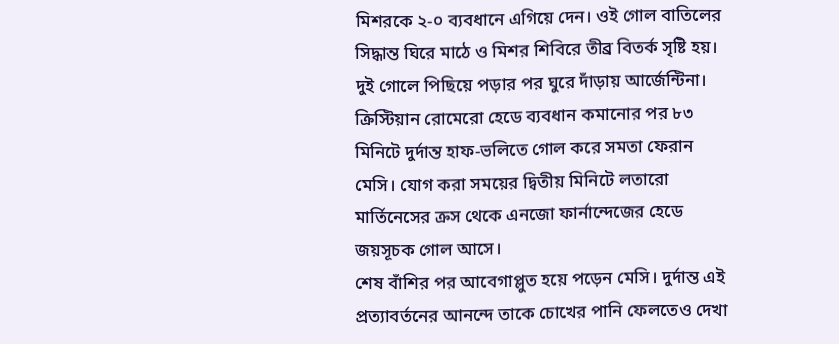মিশরকে ২-০ ব্যবধানে এগিয়ে দেন। ওই গোল বাতিলের সিদ্ধান্ত ঘিরে মাঠে ও মিশর শিবিরে তীব্র বিতর্ক সৃষ্টি হয়।
দুই গোলে পিছিয়ে পড়ার পর ঘুরে দাঁড়ায় আর্জেন্টিনা। ক্রিস্টিয়ান রোমেরো হেডে ব্যবধান কমানোর পর ৮৩ মিনিটে দুর্দান্ত হাফ-ভলিতে গোল করে সমতা ফেরান মেসি। যোগ করা সময়ের দ্বিতীয় মিনিটে লতারো মার্তিনেসের ক্রস থেকে এনজো ফার্নান্দেজের হেডে জয়সূচক গোল আসে।
শেষ বাঁশির পর আবেগাপ্লুত হয়ে পড়েন মেসি। দুর্দান্ত এই প্রত্যাবর্তনের আনন্দে তাকে চোখের পানি ফেলতেও দেখা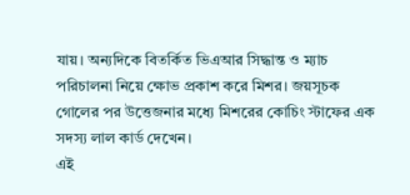যায়। অন্যদিকে বিতর্কিত ভিএআর সিদ্ধান্ত ও ম্যাচ পরিচালনা নিয়ে ক্ষোভ প্রকাশ করে মিশর। জয়সূচক গোলের পর উত্তেজনার মধ্যে মিশরের কোচিং স্টাফের এক সদস্য লাল কার্ড দেখেন।
এই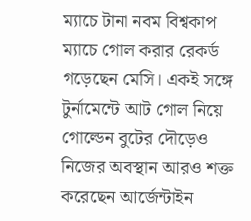ম্যাচে টানা নবম বিশ্বকাপ ম্যাচে গোল করার রেকর্ড গড়েছেন মেসি। একই সঙ্গে টুর্নামেন্টে আট গোল নিয়ে গোল্ডেন বুটের দৌড়েও নিজের অবস্থান আরও শক্ত করেছেন আর্জেন্টাইন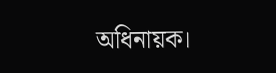অধিনায়ক।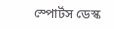স্পোর্টস ডেস্ক